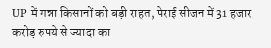UP में गन्ना किसानों को बड़ी राहत, पेराई सीजन में 31 हजार करोड़ रुपये से ज्यादा का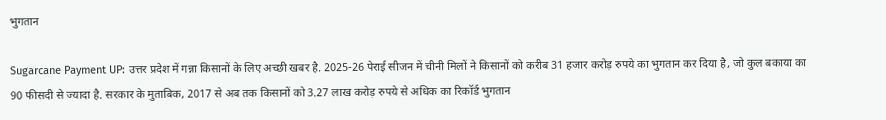भुगतान

Sugarcane Payment UP: उत्तर प्रदेश में गन्ना किसानों के लिए अच्छी खबर है. 2025-26 पेराई सीजन में चीनी मिलों ने किसानों को करीब 31 हजार करोड़ रुपये का भुगतान कर दिया है, जो कुल बकाया का 90 फीसदी से ज्यादा है. सरकार के मुताबिक, 2017 से अब तक किसानों को 3.27 लाख करोड़ रुपये से अधिक का रिकॉर्ड भुगतान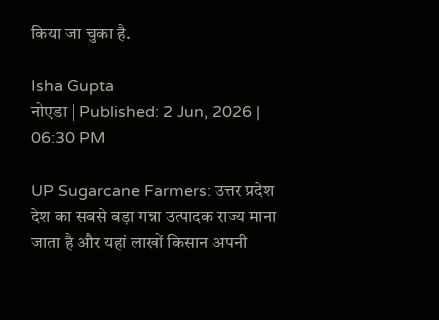किया जा चुका है.

Isha Gupta
नोएडा | Published: 2 Jun, 2026 | 06:30 PM

UP Sugarcane Farmers: उत्तर प्रदेश देश का सबसे बड़ा गन्ना उत्पादक राज्य माना जाता है और यहां लाखों किसान अपनी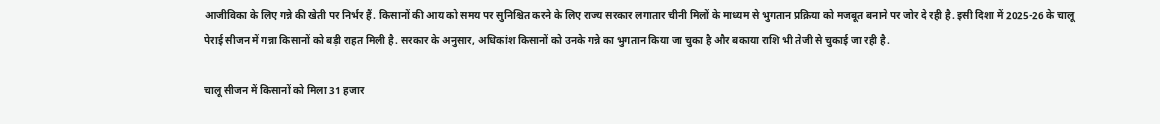आजीविका के लिए गन्ने की खेती पर निर्भर हैं. किसानों की आय को समय पर सुनिश्चित करने के लिए राज्य सरकार लगातार चीनी मिलों के माध्यम से भुगतान प्रक्रिया को मजबूत बनाने पर जोर दे रही है. इसी दिशा में 2025-26 के चालू पेराई सीजन में गन्ना किसानों को बड़ी राहत मिली है. सरकार के अनुसार, अधिकांश किसानों को उनके गन्ने का भुगतान किया जा चुका है और बकाया राशि भी तेजी से चुकाई जा रही है.

चालू सीजन में किसानों को मिला 31 हजार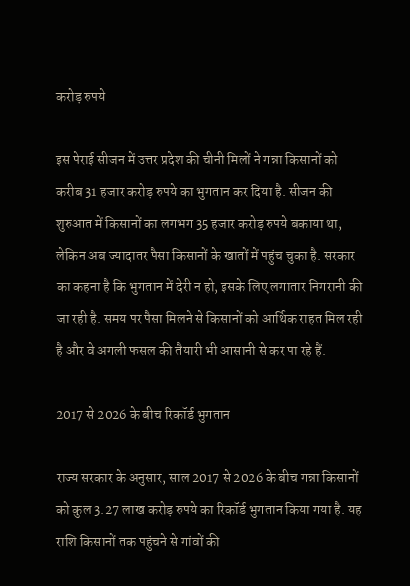करोड़ रुपये

इस पेराई सीजन में उत्तर प्रदेश की चीनी मिलों ने गन्ना किसानों को करीब 31 हजार करोड़ रुपये का भुगतान कर दिया है. सीजन की शुरुआत में किसानों का लगभग 35 हजार करोड़ रुपये बकाया था, लेकिन अब ज्यादातर पैसा किसानों के खातों में पहुंच चुका है. सरकार का कहना है कि भुगतान में देरी न हो, इसके लिए लगातार निगरानी की जा रही है. समय पर पैसा मिलने से किसानों को आर्थिक राहत मिल रही है और वे अगली फसल की तैयारी भी आसानी से कर पा रहे हैं.

2017 से 2026 के बीच रिकॉर्ड भुगतान

राज्य सरकार के अनुसार, साल 2017 से 2026 के बीच गन्ना किसानों को कुल 3.27 लाख करोड़ रुपये का रिकॉर्ड भुगतान किया गया है. यह राशि किसानों तक पहुंचने से गांवों की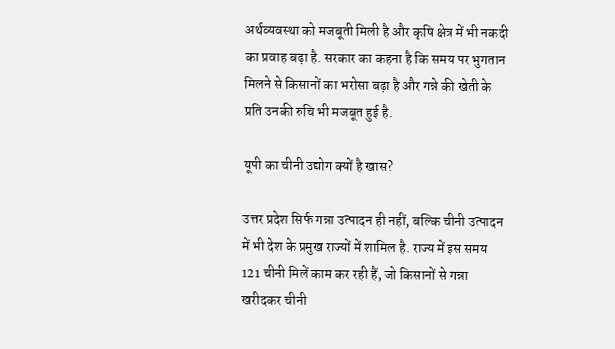अर्थव्यवस्था को मजबूती मिली है और कृषि क्षेत्र में भी नकदी का प्रवाह बढ़ा है. सरकार का कहना है कि समय पर भुगतान मिलने से किसानों का भरोसा बढ़ा है और गन्ने की खेती के प्रति उनकी रुचि भी मजबूत हुई है.

यूपी का चीनी उद्योग क्यों है खास?

उत्तर प्रदेश सिर्फ गन्ना उत्पादन ही नहीं, बल्कि चीनी उत्पादन में भी देश के प्रमुख राज्यों में शामिल है. राज्य में इस समय 121 चीनी मिलें काम कर रही हैं, जो किसानों से गन्ना खरीदकर चीनी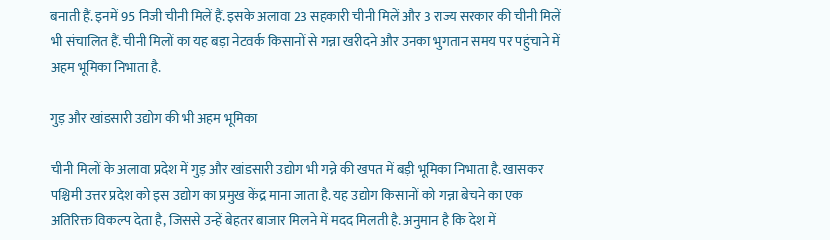बनाती हैं. इनमें 95 निजी चीनी मिलें हैं. इसके अलावा 23 सहकारी चीनी मिलें और 3 राज्य सरकार की चीनी मिलें भी संचालित हैं. चीनी मिलों का यह बड़ा नेटवर्क किसानों से गन्ना खरीदने और उनका भुगतान समय पर पहुंचाने में अहम भूमिका निभाता है.

गुड़ और खांडसारी उद्योग की भी अहम भूमिका

चीनी मिलों के अलावा प्रदेश में गुड़ और खांडसारी उद्योग भी गन्ने की खपत में बड़ी भूमिका निभाता है. खासकर पश्चिमी उत्तर प्रदेश को इस उद्योग का प्रमुख केंद्र माना जाता है. यह उद्योग किसानों को गन्ना बेचने का एक अतिरिक्त विकल्प देता है, जिससे उन्हें बेहतर बाजार मिलने में मदद मिलती है. अनुमान है कि देश में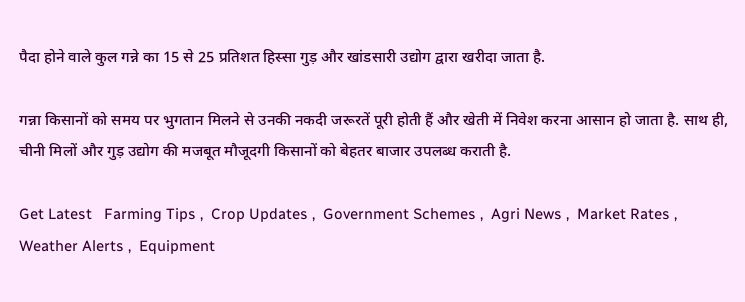पैदा होने वाले कुल गन्ने का 15 से 25 प्रतिशत हिस्सा गुड़ और खांडसारी उद्योग द्वारा खरीदा जाता है.

गन्ना किसानों को समय पर भुगतान मिलने से उनकी नकदी जरूरतें पूरी होती हैं और खेती में निवेश करना आसान हो जाता है. साथ ही, चीनी मिलों और गुड़ उद्योग की मजबूत मौजूदगी किसानों को बेहतर बाजार उपलब्ध कराती है.

Get Latest   Farming Tips ,  Crop Updates ,  Government Schemes ,  Agri News ,  Market Rates ,  Weather Alerts ,  Equipment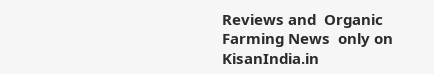Reviews and  Organic Farming News  only on KisanIndia.in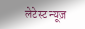लेटेस्ट न्यूज़